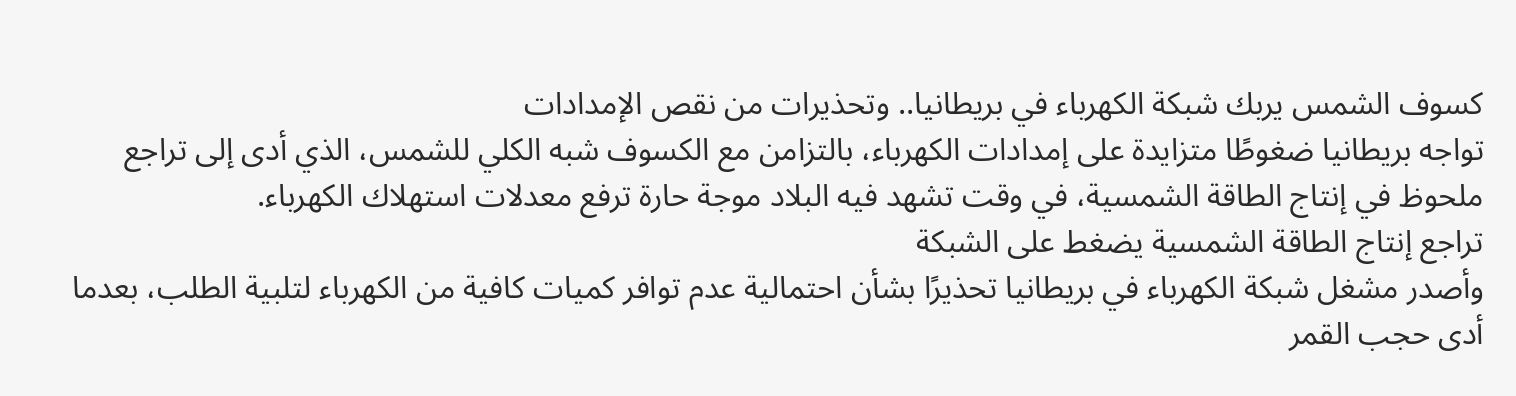كسوف الشمس يربك شبكة الكهرباء في بريطانيا.. وتحذيرات من نقص الإمدادات
تواجه بريطانيا ضغوطًا متزايدة على إمدادات الكهرباء، بالتزامن مع الكسوف شبه الكلي للشمس، الذي أدى إلى تراجع ملحوظ في إنتاج الطاقة الشمسية، في وقت تشهد فيه البلاد موجة حارة ترفع معدلات استهلاك الكهرباء.
تراجع إنتاج الطاقة الشمسية يضغط على الشبكة
وأصدر مشغل شبكة الكهرباء في بريطانيا تحذيرًا بشأن احتمالية عدم توافر كميات كافية من الكهرباء لتلبية الطلب، بعدما أدى حجب القمر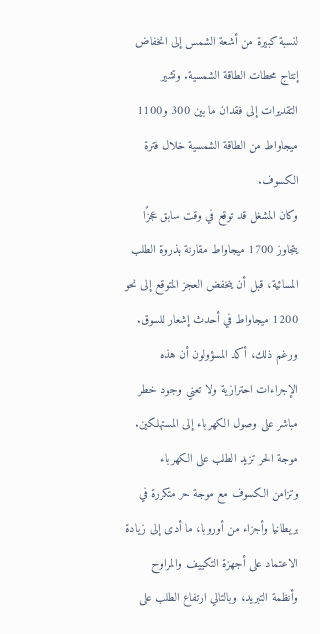لنسبة كبيرة من أشعة الشمس إلى انخفاض إنتاج محطات الطاقة الشمسية. وتشير التقديرات إلى فقدان ما بين 300 و1100 ميجاواط من الطاقة الشمسية خلال فترة الكسوف.
وكان المشغل قد توقع في وقت سابق عجزًا يتجاوز 1700 ميجاواط مقارنة بذروة الطلب المسائية، قبل أن ينخفض العجز المتوقع إلى نحو 1200 ميجاواط في أحدث إشعار للسوق. ورغم ذلك، أكد المسؤولون أن هذه الإجراءات احترازية ولا تعني وجود خطر مباشر على وصول الكهرباء إلى المستهلكين.
موجة الحر تزيد الطلب على الكهرباء
وتزامن الكسوف مع موجة حر متكررة في بريطانيا وأجزاء من أوروبا، ما أدى إلى زيادة الاعتماد على أجهزة التكييف والمراوح وأنظمة التبريد، وبالتالي ارتفاع الطلب على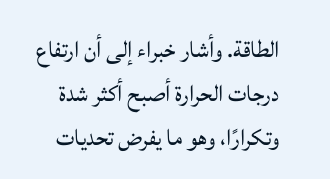الطاقة. وأشار خبراء إلى أن ارتفاع درجات الحرارة أصبح أكثر شدة وتكرارًا، وهو ما يفرض تحديات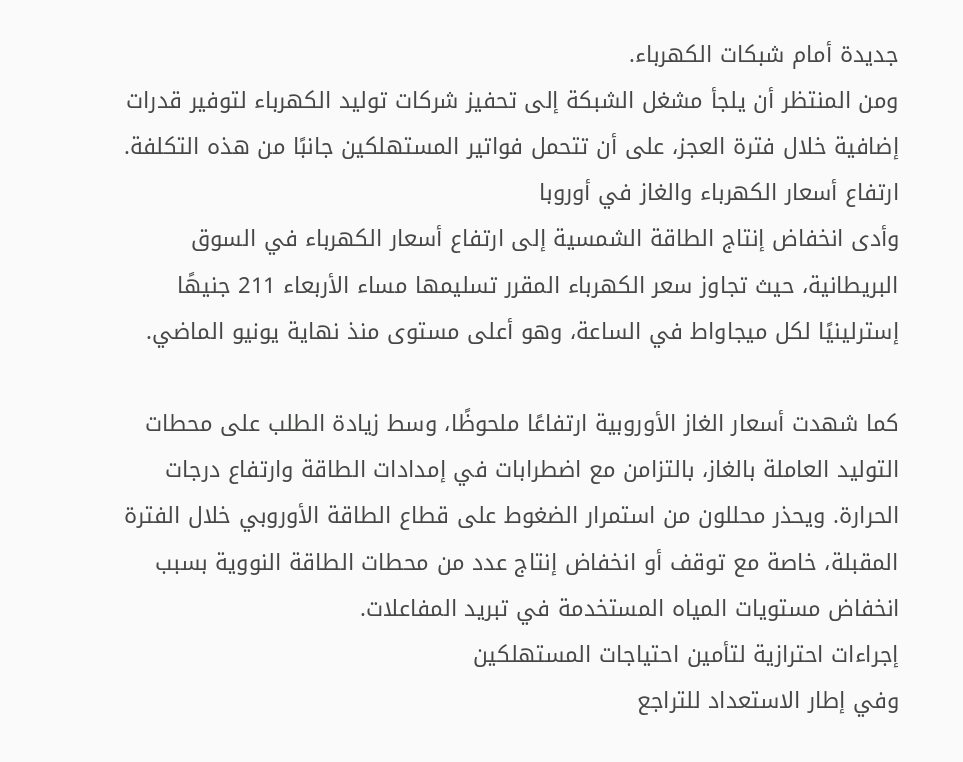جديدة أمام شبكات الكهرباء.
ومن المنتظر أن يلجأ مشغل الشبكة إلى تحفيز شركات توليد الكهرباء لتوفير قدرات إضافية خلال فترة العجز، على أن تتحمل فواتير المستهلكين جانبًا من هذه التكلفة.
ارتفاع أسعار الكهرباء والغاز في أوروبا
وأدى انخفاض إنتاج الطاقة الشمسية إلى ارتفاع أسعار الكهرباء في السوق البريطانية، حيث تجاوز سعر الكهرباء المقرر تسليمها مساء الأربعاء 211 جنيهًا إسترلينيًا لكل ميجاواط في الساعة، وهو أعلى مستوى منذ نهاية يونيو الماضي.

كما شهدت أسعار الغاز الأوروبية ارتفاعًا ملحوظًا، وسط زيادة الطلب على محطات التوليد العاملة بالغاز، بالتزامن مع اضطرابات في إمدادات الطاقة وارتفاع درجات الحرارة. ويحذر محللون من استمرار الضغوط على قطاع الطاقة الأوروبي خلال الفترة المقبلة، خاصة مع توقف أو انخفاض إنتاج عدد من محطات الطاقة النووية بسبب انخفاض مستويات المياه المستخدمة في تبريد المفاعلات.
إجراءات احترازية لتأمين احتياجات المستهلكين
وفي إطار الاستعداد للتراجع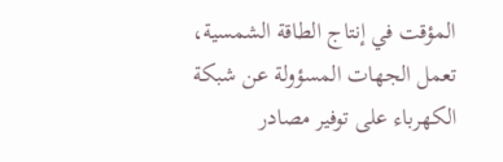المؤقت في إنتاج الطاقة الشمسية، تعمل الجهات المسؤولة عن شبكة الكهرباء على توفير مصادر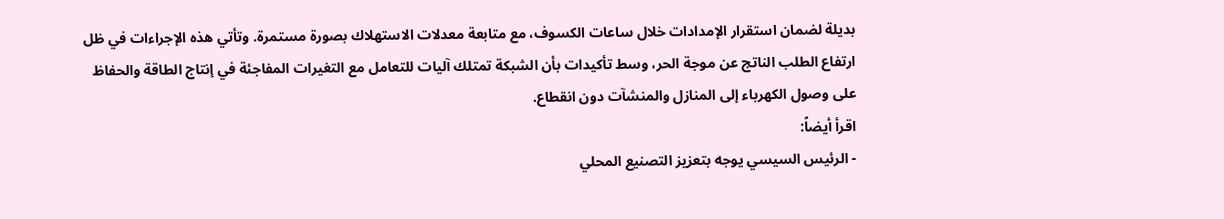بديلة لضمان استقرار الإمدادات خلال ساعات الكسوف، مع متابعة معدلات الاستهلاك بصورة مستمرة. وتأتي هذه الإجراءات في ظل ارتفاع الطلب الناتج عن موجة الحر، وسط تأكيدات بأن الشبكة تمتلك آليات للتعامل مع التغيرات المفاجئة في إنتاج الطاقة والحفاظ على وصول الكهرباء إلى المنازل والمنشآت دون انقطاع.
اقرأ أيضاً:
- الرئيس السيسي يوجه بتعزيز التصنيع المحلي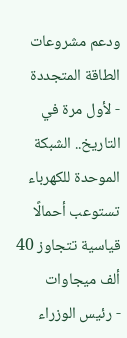ودعم مشروعات الطاقة المتجددة
- لأول مرة في التاريخ.. الشبكة الموحدة للكهرباء تستوعب أحمالًا قياسية تتجاوز 40 ألف ميجاوات
- رئيس الوزراء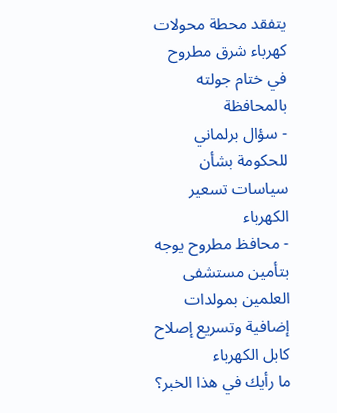يتفقد محطة محولات كهرباء شرق مطروح في ختام جولته بالمحافظة
- سؤال برلماني للحكومة بشأن سياسات تسعير الكهرباء
- محافظ مطروح يوجه بتأمين مستشفى العلمين بمولدات إضافية وتسريع إصلاح كابل الكهرباء
ما رأيك في هذا الخبر؟